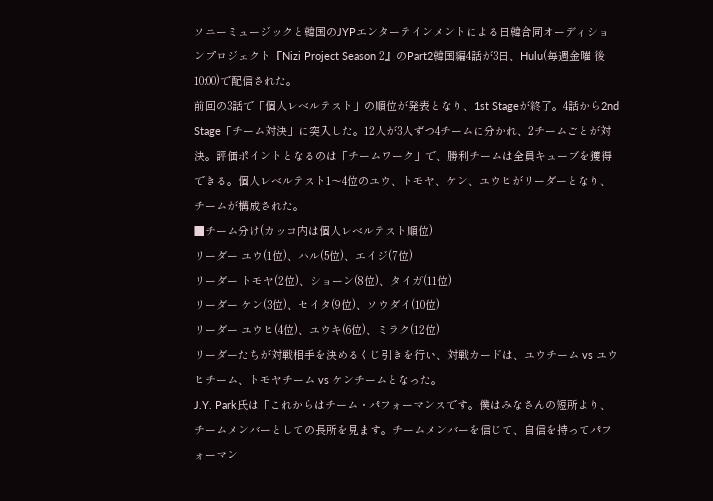ソニーミュージックと韓国のJYPエンターテインメントによる日韓合同オーディションプロジェクト『Nizi Project Season 2』のPart2韓国編4話が3日、Hulu(毎週金曜 後10:00)で配信された。
前回の3話で「個人レベルテスト」の順位が発表となり、1st Stageが終了。4話から2nd Stage「チーム対決」に突入した。12人が3人ずつ4チームに分かれ、2チームごとが対決。評価ポイントとなるのは「チームワーク」で、勝利チームは全員キューブを獲得できる。個人レベルテスト1〜4位のユウ、トモヤ、ケン、ユウヒがリーダーとなり、チームが構成された。
■チーム分け(カッコ内は個人レベルテスト順位)
リーダー ユウ(1位)、ハル(5位)、エイジ(7位)
リーダー トモヤ(2位)、ショーン(8位)、タイガ(11位)
リーダー ケン(3位)、セイタ(9位)、ソウダイ(10位)
リーダー ユウヒ(4位)、ユウキ(6位)、ミラク(12位)
リーダーたちが対戦相手を決めるくじ引きを行い、対戦カードは、ユウチーム vs ユウヒチーム、トモヤチーム vs ケンチームとなった。
J.Y. Park氏は「これからはチーム・パフォーマンスです。僕はみなさんの短所より、チームメンバーとしての長所を見ます。チームメンバーを信じて、自信を持ってパフォーマン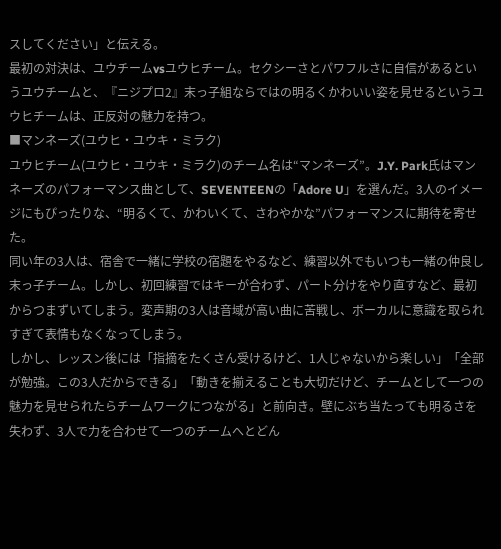スしてください」と伝える。
最初の対決は、ユウチームvsユウヒチーム。セクシーさとパワフルさに自信があるというユウチームと、『ニジプロ2』末っ子組ならではの明るくかわいい姿を見せるというユウヒチームは、正反対の魅力を持つ。
■マンネーズ(ユウヒ・ユウキ・ミラク)
ユウヒチーム(ユウヒ・ユウキ・ミラク)のチーム名は“マンネーズ”。J.Y. Park氏はマンネーズのパフォーマンス曲として、SEVENTEENの「Adore U」を選んだ。3人のイメージにもぴったりな、“明るくて、かわいくて、さわやかな”パフォーマンスに期待を寄せた。
同い年の3人は、宿舎で一緒に学校の宿題をやるなど、練習以外でもいつも一緒の仲良し末っ子チーム。しかし、初回練習ではキーが合わず、パート分けをやり直すなど、最初からつまずいてしまう。変声期の3人は音域が高い曲に苦戦し、ボーカルに意識を取られすぎて表情もなくなってしまう。
しかし、レッスン後には「指摘をたくさん受けるけど、1人じゃないから楽しい」「全部が勉強。この3人だからできる」「動きを揃えることも大切だけど、チームとして一つの魅力を見せられたらチームワークにつながる」と前向き。壁にぶち当たっても明るさを失わず、3人で力を合わせて一つのチームへとどん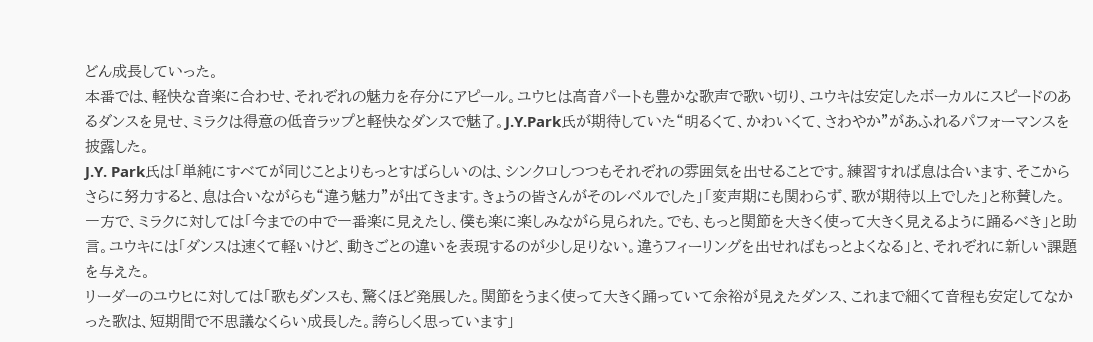どん成長していった。
本番では、軽快な音楽に合わせ、それぞれの魅力を存分にアピール。ユウヒは高音パートも豊かな歌声で歌い切り、ユウキは安定したボーカルにスピードのあるダンスを見せ、ミラクは得意の低音ラップと軽快なダンスで魅了。J.Y.Park氏が期待していた“明るくて、かわいくて、さわやか”があふれるパフォーマンスを披露した。
J.Y. Park氏は「単純にすべてが同じことよりもっとすばらしいのは、シンクロしつつもそれぞれの雰囲気を出せることです。練習すれば息は合います、そこからさらに努力すると、息は合いながらも“違う魅力”が出てきます。きょうの皆さんがそのレベルでした」「変声期にも関わらず、歌が期待以上でした」と称賛した。
一方で、ミラクに対しては「今までの中で一番楽に見えたし、僕も楽に楽しみながら見られた。でも、もっと関節を大きく使って大きく見えるように踊るべき」と助言。ユウキには「ダンスは速くて軽いけど、動きごとの違いを表現するのが少し足りない。違うフィーリングを出せればもっとよくなる」と、それぞれに新しい課題を与えた。
リーダーのユウヒに対しては「歌もダンスも、驚くほど発展した。関節をうまく使って大きく踊っていて余裕が見えたダンス、これまで細くて音程も安定してなかった歌は、短期間で不思議なくらい成長した。誇らしく思っています」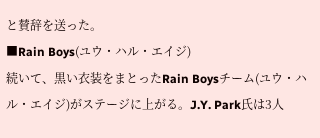と賛辞を送った。
■Rain Boys(ユウ・ハル・エイジ)
続いて、黒い衣装をまとったRain Boysチーム(ユウ・ハル・エイジ)がステージに上がる。J.Y. Park氏は3人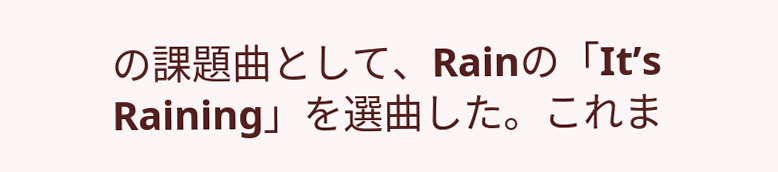の課題曲として、Rainの「It’s Raining」を選曲した。これま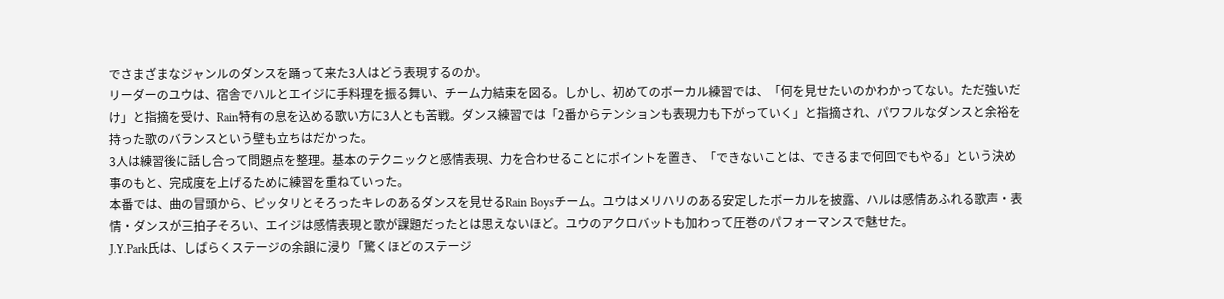でさまざまなジャンルのダンスを踊って来た3人はどう表現するのか。
リーダーのユウは、宿舎でハルとエイジに手料理を振る舞い、チーム力結束を図る。しかし、初めてのボーカル練習では、「何を見せたいのかわかってない。ただ強いだけ」と指摘を受け、Rain特有の息を込める歌い方に3人とも苦戦。ダンス練習では「2番からテンションも表現力も下がっていく」と指摘され、パワフルなダンスと余裕を持った歌のバランスという壁も立ちはだかった。
3人は練習後に話し合って問題点を整理。基本のテクニックと感情表現、力を合わせることにポイントを置き、「できないことは、できるまで何回でもやる」という決め事のもと、完成度を上げるために練習を重ねていった。
本番では、曲の冒頭から、ピッタリとそろったキレのあるダンスを見せるRain Boysチーム。ユウはメリハリのある安定したボーカルを披露、ハルは感情あふれる歌声・表情・ダンスが三拍子そろい、エイジは感情表現と歌が課題だったとは思えないほど。ユウのアクロバットも加わって圧巻のパフォーマンスで魅せた。
J.Y.Park氏は、しばらくステージの余韻に浸り「驚くほどのステージ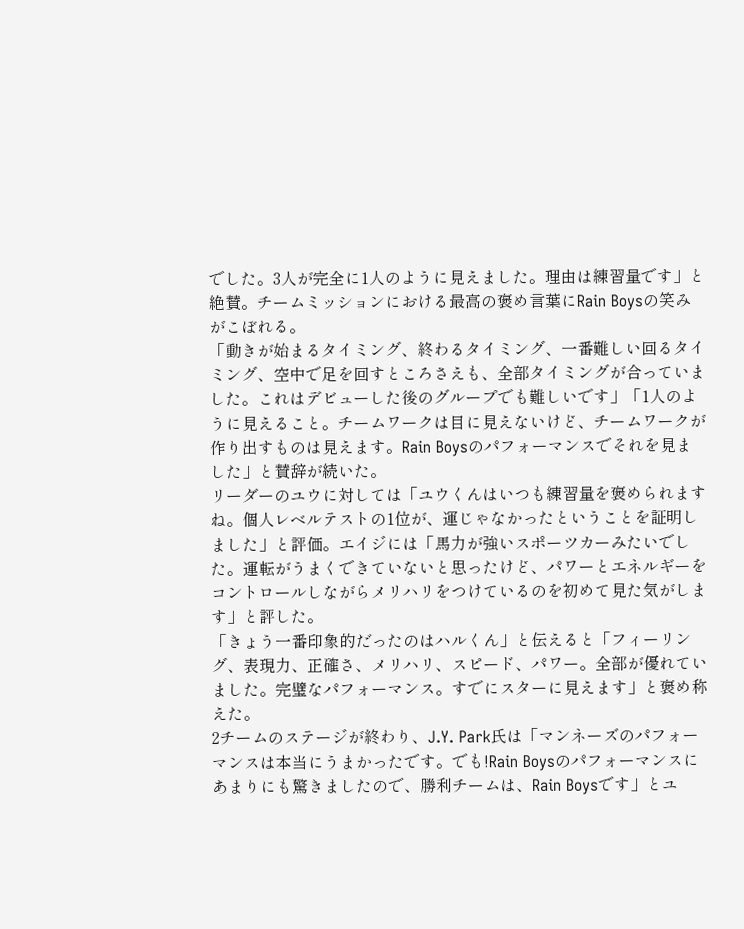でした。3人が完全に1人のように見えました。理由は練習量です」と絶賛。チームミッションにおける最高の褒め言葉にRain Boysの笑みがこぼれる。
「動きが始まるタイミング、終わるタイミング、一番難しい回るタイミング、空中で足を回すところさえも、全部タイミングが合っていました。これはデビューした後のグループでも難しいです」「1人のように見えること。チームワークは目に見えないけど、チームワークが作り出すものは見えます。Rain Boysのパフォーマンスでそれを見ました」と賛辞が続いた。
リーダーのユウに対しては「ユウくんはいつも練習量を褒められますね。個人レベルテストの1位が、運じゃなかったということを証明しました」と評価。エイジには「馬力が強いスポーツカーみたいでした。運転がうまくできていないと思ったけど、パワーとエネルギーをコントロールしながらメリハリをつけているのを初めて見た気がします」と評した。
「きょう一番印象的だったのはハルくん」と伝えると「フィーリング、表現力、正確さ、メリハリ、スピード、パワー。全部が優れていました。完璧なパフォーマンス。すでにスターに見えます」と褒め称えた。
2チームのステージが終わり、J.Y. Park氏は「マンネーズのパフォーマンスは本当にうまかったです。でも!Rain Boysのパフォーマンスにあまりにも驚きましたので、勝利チームは、Rain Boysです」とユ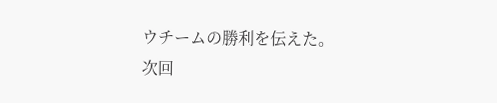ウチームの勝利を伝えた。
次回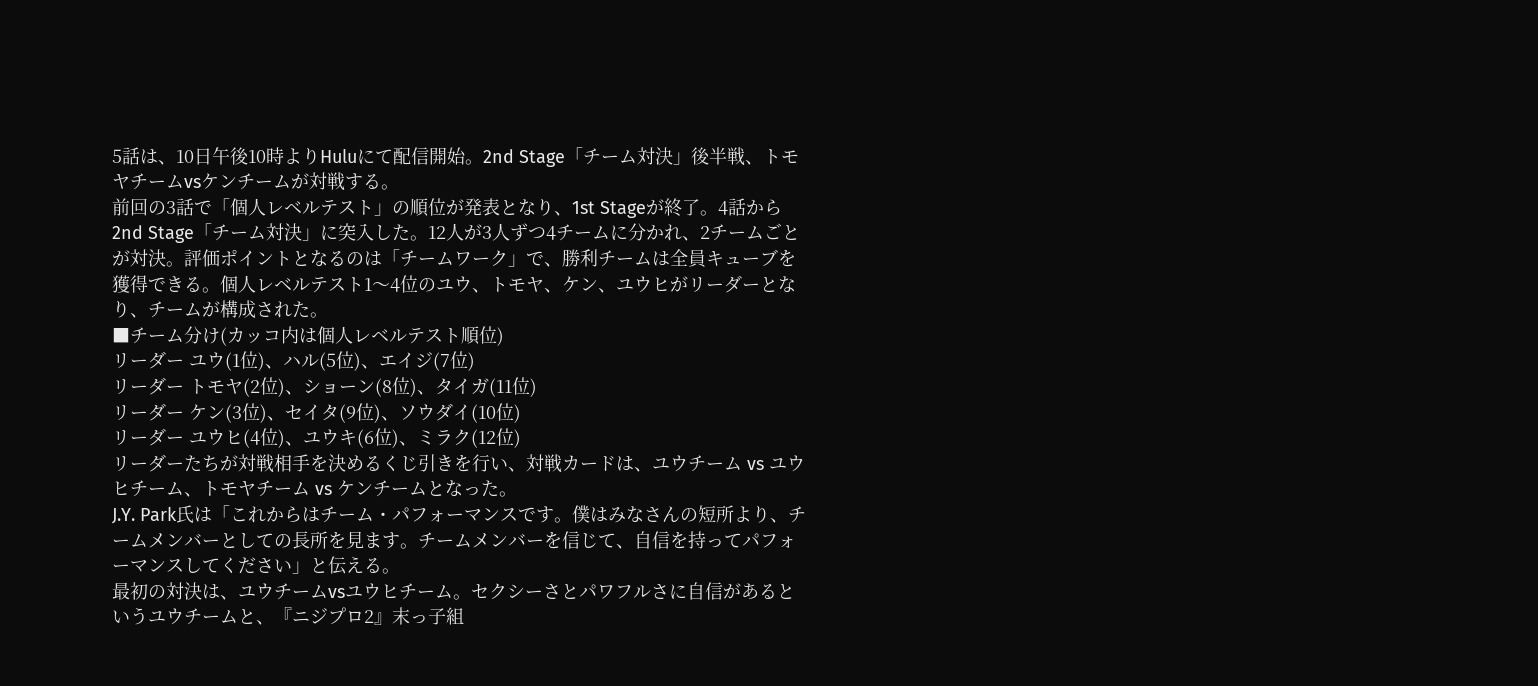5話は、10日午後10時よりHuluにて配信開始。2nd Stage「チーム対決」後半戦、トモヤチームvsケンチームが対戦する。
前回の3話で「個人レベルテスト」の順位が発表となり、1st Stageが終了。4話から2nd Stage「チーム対決」に突入した。12人が3人ずつ4チームに分かれ、2チームごとが対決。評価ポイントとなるのは「チームワーク」で、勝利チームは全員キューブを獲得できる。個人レベルテスト1〜4位のユウ、トモヤ、ケン、ユウヒがリーダーとなり、チームが構成された。
■チーム分け(カッコ内は個人レベルテスト順位)
リーダー ユウ(1位)、ハル(5位)、エイジ(7位)
リーダー トモヤ(2位)、ショーン(8位)、タイガ(11位)
リーダー ケン(3位)、セイタ(9位)、ソウダイ(10位)
リーダー ユウヒ(4位)、ユウキ(6位)、ミラク(12位)
リーダーたちが対戦相手を決めるくじ引きを行い、対戦カードは、ユウチーム vs ユウヒチーム、トモヤチーム vs ケンチームとなった。
J.Y. Park氏は「これからはチーム・パフォーマンスです。僕はみなさんの短所より、チームメンバーとしての長所を見ます。チームメンバーを信じて、自信を持ってパフォーマンスしてください」と伝える。
最初の対決は、ユウチームvsユウヒチーム。セクシーさとパワフルさに自信があるというユウチームと、『ニジプロ2』末っ子組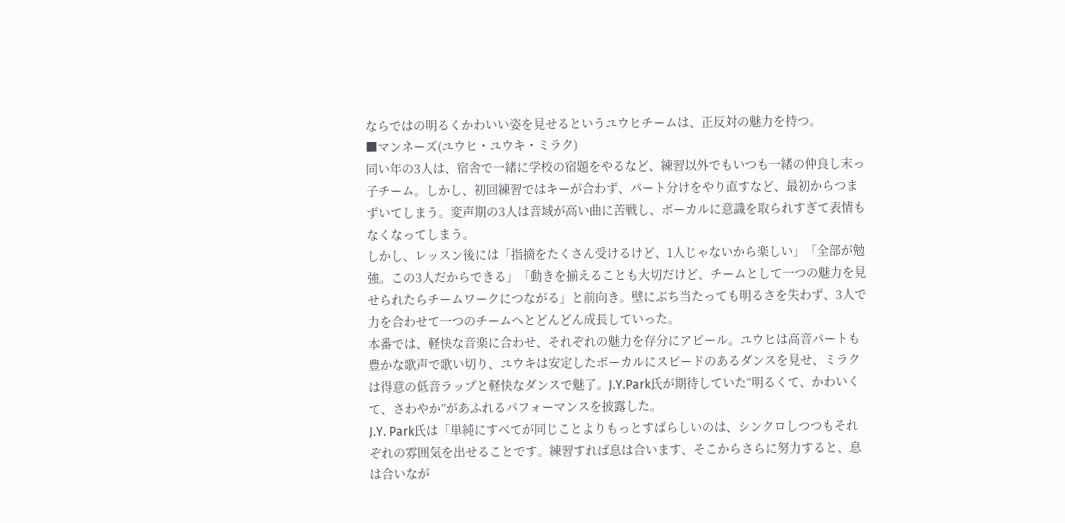ならではの明るくかわいい姿を見せるというユウヒチームは、正反対の魅力を持つ。
■マンネーズ(ユウヒ・ユウキ・ミラク)
同い年の3人は、宿舎で一緒に学校の宿題をやるなど、練習以外でもいつも一緒の仲良し末っ子チーム。しかし、初回練習ではキーが合わず、パート分けをやり直すなど、最初からつまずいてしまう。変声期の3人は音域が高い曲に苦戦し、ボーカルに意識を取られすぎて表情もなくなってしまう。
しかし、レッスン後には「指摘をたくさん受けるけど、1人じゃないから楽しい」「全部が勉強。この3人だからできる」「動きを揃えることも大切だけど、チームとして一つの魅力を見せられたらチームワークにつながる」と前向き。壁にぶち当たっても明るさを失わず、3人で力を合わせて一つのチームへとどんどん成長していった。
本番では、軽快な音楽に合わせ、それぞれの魅力を存分にアピール。ユウヒは高音パートも豊かな歌声で歌い切り、ユウキは安定したボーカルにスピードのあるダンスを見せ、ミラクは得意の低音ラップと軽快なダンスで魅了。J.Y.Park氏が期待していた“明るくて、かわいくて、さわやか”があふれるパフォーマンスを披露した。
J.Y. Park氏は「単純にすべてが同じことよりもっとすばらしいのは、シンクロしつつもそれぞれの雰囲気を出せることです。練習すれば息は合います、そこからさらに努力すると、息は合いなが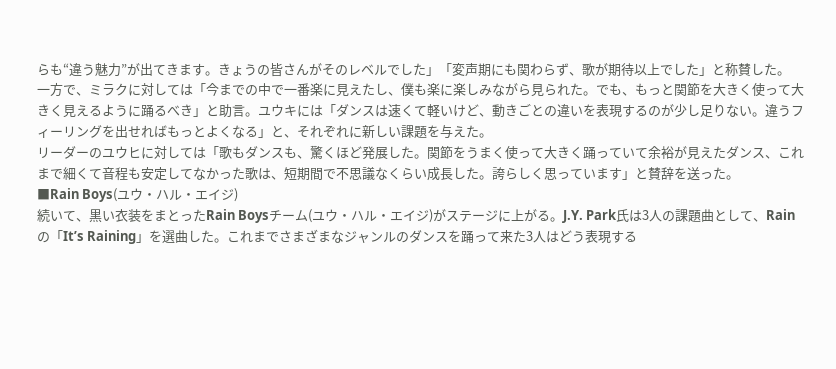らも“違う魅力”が出てきます。きょうの皆さんがそのレベルでした」「変声期にも関わらず、歌が期待以上でした」と称賛した。
一方で、ミラクに対しては「今までの中で一番楽に見えたし、僕も楽に楽しみながら見られた。でも、もっと関節を大きく使って大きく見えるように踊るべき」と助言。ユウキには「ダンスは速くて軽いけど、動きごとの違いを表現するのが少し足りない。違うフィーリングを出せればもっとよくなる」と、それぞれに新しい課題を与えた。
リーダーのユウヒに対しては「歌もダンスも、驚くほど発展した。関節をうまく使って大きく踊っていて余裕が見えたダンス、これまで細くて音程も安定してなかった歌は、短期間で不思議なくらい成長した。誇らしく思っています」と賛辞を送った。
■Rain Boys(ユウ・ハル・エイジ)
続いて、黒い衣装をまとったRain Boysチーム(ユウ・ハル・エイジ)がステージに上がる。J.Y. Park氏は3人の課題曲として、Rainの「It’s Raining」を選曲した。これまでさまざまなジャンルのダンスを踊って来た3人はどう表現する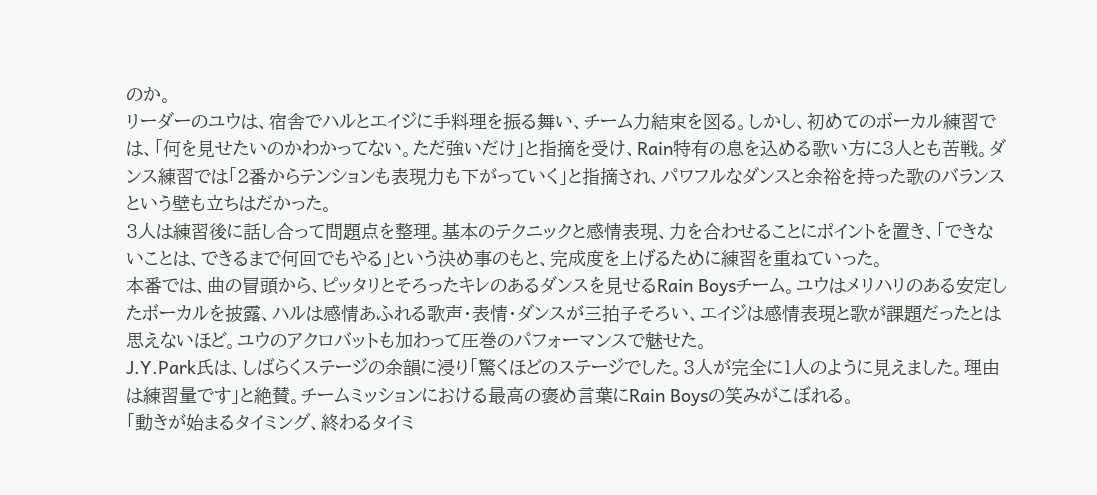のか。
リーダーのユウは、宿舎でハルとエイジに手料理を振る舞い、チーム力結束を図る。しかし、初めてのボーカル練習では、「何を見せたいのかわかってない。ただ強いだけ」と指摘を受け、Rain特有の息を込める歌い方に3人とも苦戦。ダンス練習では「2番からテンションも表現力も下がっていく」と指摘され、パワフルなダンスと余裕を持った歌のバランスという壁も立ちはだかった。
3人は練習後に話し合って問題点を整理。基本のテクニックと感情表現、力を合わせることにポイントを置き、「できないことは、できるまで何回でもやる」という決め事のもと、完成度を上げるために練習を重ねていった。
本番では、曲の冒頭から、ピッタリとそろったキレのあるダンスを見せるRain Boysチーム。ユウはメリハリのある安定したボーカルを披露、ハルは感情あふれる歌声・表情・ダンスが三拍子そろい、エイジは感情表現と歌が課題だったとは思えないほど。ユウのアクロバットも加わって圧巻のパフォーマンスで魅せた。
J.Y.Park氏は、しばらくステージの余韻に浸り「驚くほどのステージでした。3人が完全に1人のように見えました。理由は練習量です」と絶賛。チームミッションにおける最高の褒め言葉にRain Boysの笑みがこぼれる。
「動きが始まるタイミング、終わるタイミ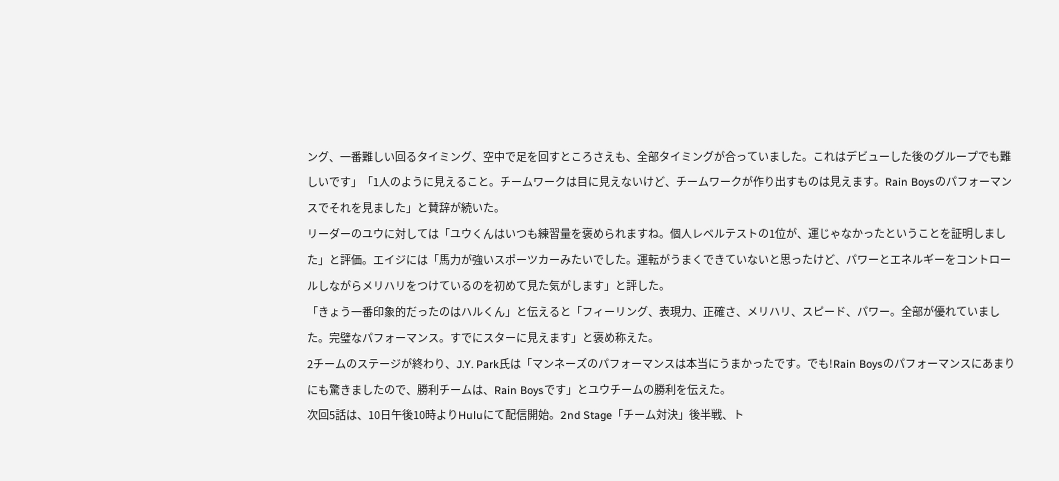ング、一番難しい回るタイミング、空中で足を回すところさえも、全部タイミングが合っていました。これはデビューした後のグループでも難しいです」「1人のように見えること。チームワークは目に見えないけど、チームワークが作り出すものは見えます。Rain Boysのパフォーマンスでそれを見ました」と賛辞が続いた。
リーダーのユウに対しては「ユウくんはいつも練習量を褒められますね。個人レベルテストの1位が、運じゃなかったということを証明しました」と評価。エイジには「馬力が強いスポーツカーみたいでした。運転がうまくできていないと思ったけど、パワーとエネルギーをコントロールしながらメリハリをつけているのを初めて見た気がします」と評した。
「きょう一番印象的だったのはハルくん」と伝えると「フィーリング、表現力、正確さ、メリハリ、スピード、パワー。全部が優れていました。完璧なパフォーマンス。すでにスターに見えます」と褒め称えた。
2チームのステージが終わり、J.Y. Park氏は「マンネーズのパフォーマンスは本当にうまかったです。でも!Rain Boysのパフォーマンスにあまりにも驚きましたので、勝利チームは、Rain Boysです」とユウチームの勝利を伝えた。
次回5話は、10日午後10時よりHuluにて配信開始。2nd Stage「チーム対決」後半戦、ト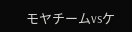モヤチームvsケ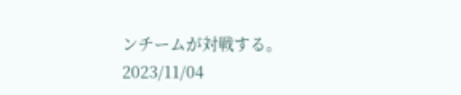ンチームが対戦する。
2023/11/04